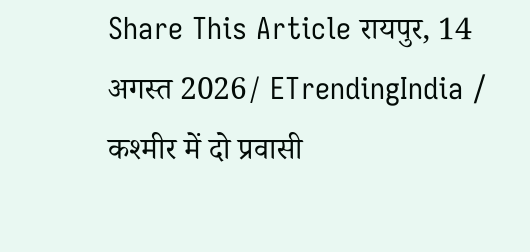Share This Article रायपुर, 14 अगस्त 2026/ ETrendingIndia / कश्मीर में दो प्रवासी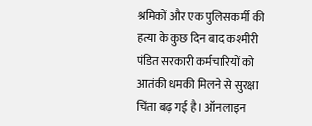श्रमिकों और एक पुलिसकर्मी की हत्या के कुछ दिन बाद कश्मीरी पंडित सरकारी कर्मचारियों को आतंकी धमकी मिलने से सुरक्षा चिंता बढ़ गई है। ऑनलाइन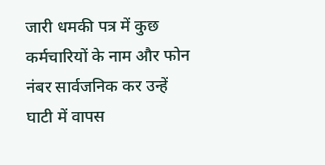जारी धमकी पत्र में कुछ कर्मचारियों के नाम और फोन नंबर सार्वजनिक कर उन्हें घाटी में वापस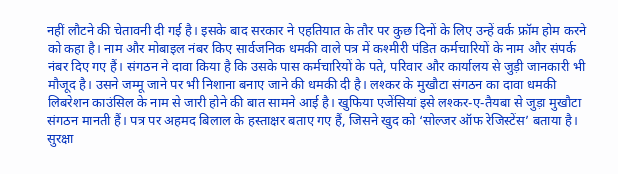नहीं लौटने की चेतावनी दी गई है। इसके बाद सरकार ने एहतियात के तौर पर कुछ दिनों के लिए उन्हें वर्क फ्रॉम होम करने को कहा है। नाम और मोबाइल नंबर किए सार्वजनिक धमकी वाले पत्र में कश्मीरी पंडित कर्मचारियों के नाम और संपर्क नंबर दिए गए हैं। संगठन ने दावा किया है कि उसके पास कर्मचारियों के पते, परिवार और कार्यालय से जुड़ी जानकारी भी मौजूद है। उसने जम्मू जाने पर भी निशाना बनाए जाने की धमकी दी है। लश्कर के मुखौटा संगठन का दावा धमकी लिबरेशन काउंसिल के नाम से जारी होने की बात सामने आई है। खुफिया एजेंसियां इसे लश्कर-ए-तैयबा से जुड़ा मुखौटा संगठन मानती हैं। पत्र पर अहमद बिलाल के हस्ताक्षर बताए गए हैं, जिसने खुद को ‘सोल्जर ऑफ रेजिस्टेंस’ बताया है। सुरक्षा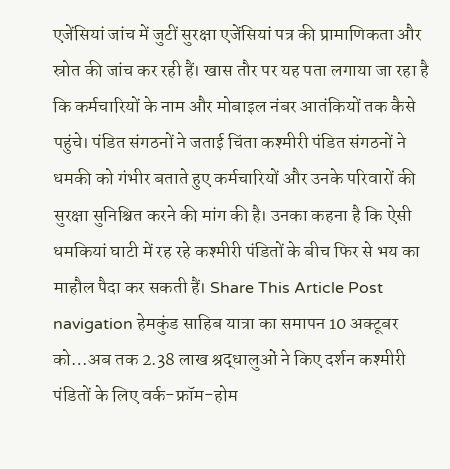एजेंसियां जांच में जुटीं सुरक्षा एजेंसियां पत्र की प्रामाणिकता और स्रोत की जांच कर रही हैं। खास तौर पर यह पता लगाया जा रहा है कि कर्मचारियों के नाम और मोबाइल नंबर आतंकियों तक कैसे पहुंचे। पंडित संगठनों ने जताई चिंता कश्मीरी पंडित संगठनों ने धमकी को गंभीर बताते हुए कर्मचारियों और उनके परिवारों की सुरक्षा सुनिश्चित करने की मांग की है। उनका कहना है कि ऐसी धमकियां घाटी में रह रहे कश्मीरी पंडितों के बीच फिर से भय का माहौल पैदा कर सकती हैं। Share This Article Post navigation हेमकुंड साहिब यात्रा का समापन 10 अक्टूबर को…अब तक 2.38 लाख श्रद्धालुओं ने किए दर्शन कश्मीरी पंडितों के लिए वर्क-फ्रॉम-होम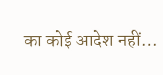का कोई आदेश नहीं…